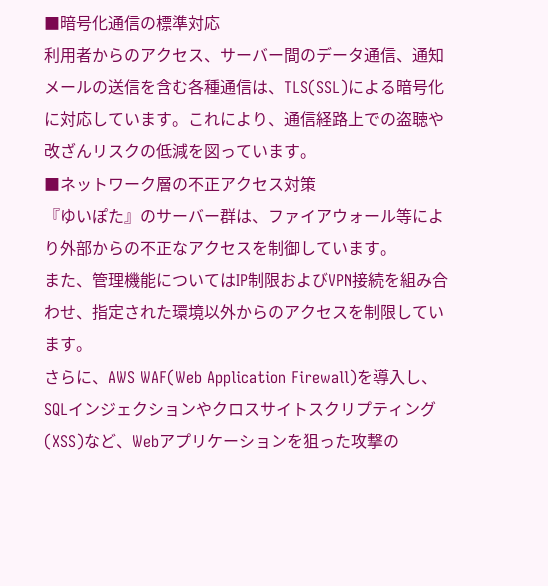■暗号化通信の標準対応
利用者からのアクセス、サーバー間のデータ通信、通知メールの送信を含む各種通信は、TLS(SSL)による暗号化に対応しています。これにより、通信経路上での盗聴や改ざんリスクの低減を図っています。
■ネットワーク層の不正アクセス対策
『ゆいぽた』のサーバー群は、ファイアウォール等により外部からの不正なアクセスを制御しています。
また、管理機能についてはIP制限およびVPN接続を組み合わせ、指定された環境以外からのアクセスを制限しています。
さらに、AWS WAF(Web Application Firewall)を導入し、SQLインジェクションやクロスサイトスクリプティング(XSS)など、Webアプリケーションを狙った攻撃の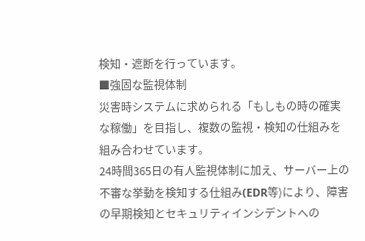検知・遮断を行っています。
■強固な監視体制
災害時システムに求められる「もしもの時の確実な稼働」を目指し、複数の監視・検知の仕組みを組み合わせています。
24時間365日の有人監視体制に加え、サーバー上の不審な挙動を検知する仕組み(EDR等)により、障害の早期検知とセキュリティインシデントへの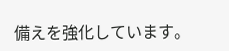備えを強化しています。